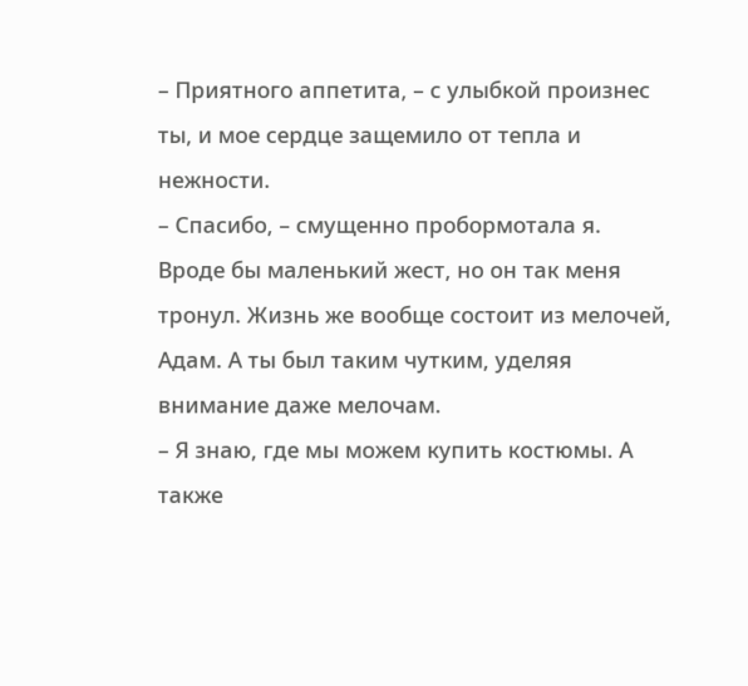– Приятного аппетита, – с улыбкой произнес ты, и мое сердце защемило от тепла и нежности.
– Спасибо, – смущенно пробормотала я.
Вроде бы маленький жест, но он так меня тронул. Жизнь же вообще состоит из мелочей, Адам. А ты был таким чутким, уделяя внимание даже мелочам.
– Я знаю, где мы можем купить костюмы. А также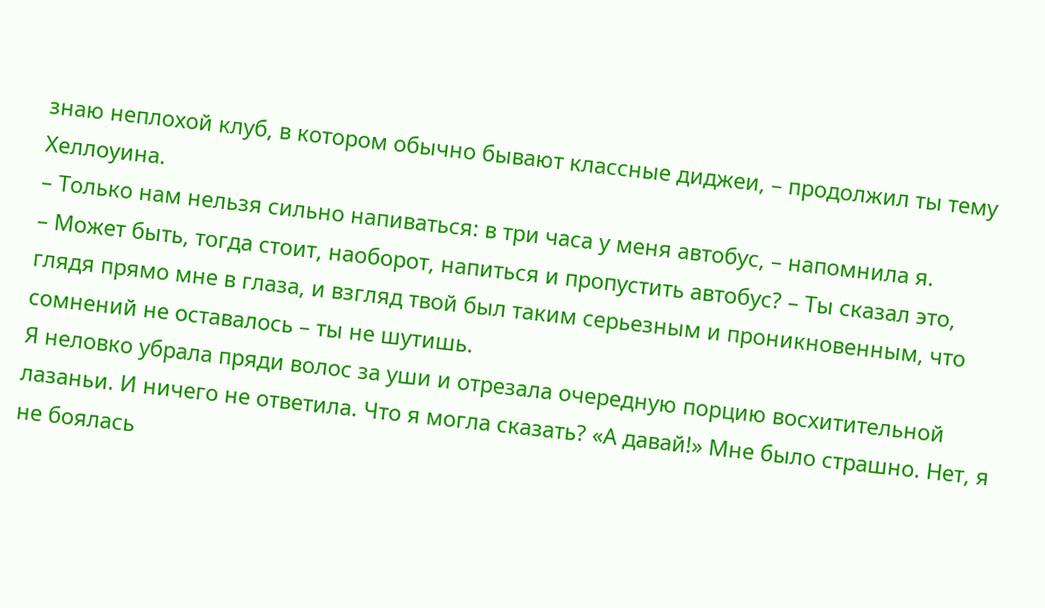знаю неплохой клуб, в котором обычно бывают классные диджеи, – продолжил ты тему Хеллоуина.
– Только нам нельзя сильно напиваться: в три часа у меня автобус, – напомнила я.
– Может быть, тогда стоит, наоборот, напиться и пропустить автобус? – Ты сказал это, глядя прямо мне в глаза, и взгляд твой был таким серьезным и проникновенным, что сомнений не оставалось – ты не шутишь.
Я неловко убрала пряди волос за уши и отрезала очередную порцию восхитительной лазаньи. И ничего не ответила. Что я могла сказать? «А давай!» Мне было страшно. Нет, я не боялась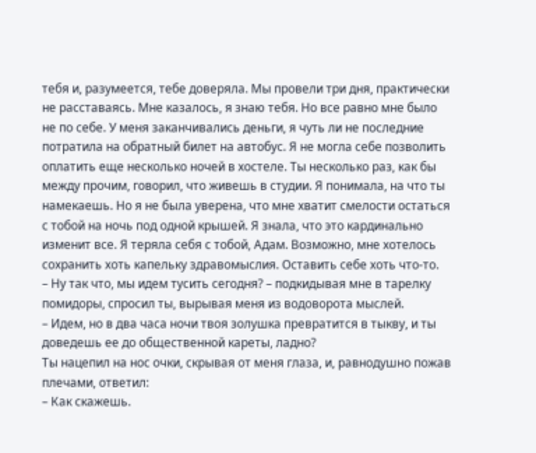тебя и, разумеется, тебе доверяла. Мы провели три дня, практически не расставаясь. Мне казалось, я знаю тебя. Но все равно мне было не по себе. У меня заканчивались деньги, я чуть ли не последние потратила на обратный билет на автобус. Я не могла себе позволить оплатить еще несколько ночей в хостеле. Ты несколько раз, как бы между прочим, говорил, что живешь в студии. Я понимала, на что ты намекаешь. Но я не была уверена, что мне хватит смелости остаться с тобой на ночь под одной крышей. Я знала, что это кардинально изменит все. Я теряла себя с тобой, Адам. Возможно, мне хотелось сохранить хоть капельку здравомыслия. Оставить себе хоть что-то.
– Ну так что, мы идем тусить сегодня? – подкидывая мне в тарелку помидоры, спросил ты, вырывая меня из водоворота мыслей.
– Идем, но в два часа ночи твоя золушка превратится в тыкву, и ты доведешь ее до общественной кареты, ладно?
Ты нацепил на нос очки, скрывая от меня глаза, и, равнодушно пожав плечами, ответил:
– Как скажешь.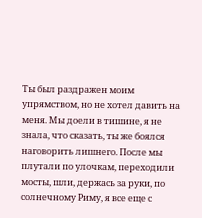Ты был раздражен моим упрямством, но не хотел давить на меня. Мы доели в тишине, я не знала, что сказать, ты же боялся наговорить лишнего. После мы плутали по улочкам, переходили мосты, шли, держась за руки, по солнечному Риму, я все еще с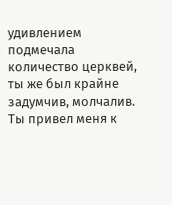удивлением подмечала количество церквей, ты же был крайне задумчив, молчалив. Ты привел меня к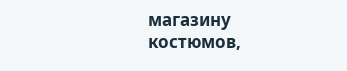магазину костюмов,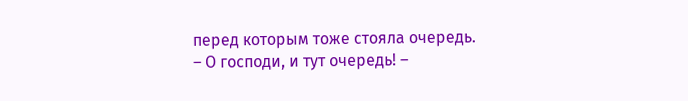перед которым тоже стояла очередь.
– О господи, и тут очередь! –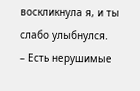воскликнула я, и ты слабо улыбнулся.
– Есть нерушимые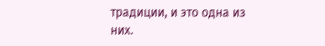традиции, и это одна из них.